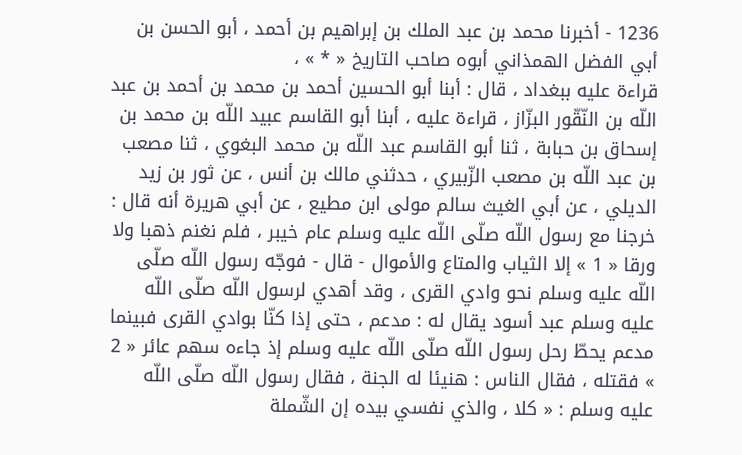1236 - أخبرنا محمد بن عبد الملك بن إبراهيم بن أحمد ، أبو الحسن بن أبي الفضل الهمذاني أبوه صاحب التاريخ « * » ،
قراءة عليه ببغداد ، قال : أبنا أبو الحسين أحمد بن محمد بن أحمد بن عبد اللّه بن النّقّور البزّاز ، قراءة عليه ، أبنا أبو القاسم عبيد اللّه بن محمد بن إسحاق بن حبابة ، ثنا أبو القاسم عبد اللّه بن محمد البغوي ، ثنا مصعب بن عبد اللّه بن مصعب الزّبيري ، حدثني مالك بن أنس ، عن ثور بن زيد الديلي ، عن أبي الغيث سالم مولى ابن مطيع ، عن أبي هريرة أنه قال :
خرجنا مع رسول اللّه صلّى اللّه عليه وسلم عام خيبر ، فلم نغنم ذهبا ولا ورقا « 1 » إلا الثياب والمتاع والأموال - قال - فوجّه رسول اللّه صلّى اللّه عليه وسلم نحو وادي القرى ، وقد أهدي لرسول اللّه صلّى اللّه عليه وسلم عبد أسود يقال له : مدعم ، حتى إذا كنّا بوادي القرى فبينما مدعم يحطّ رحل رسول اللّه صلّى اللّه عليه وسلم إذ جاءه سهم عائر « 2 » فقتله ، فقال الناس : هنيئا له الجنة ، فقال رسول اللّه صلّى اللّه عليه وسلم : « كلا ، والذي نفسي بيده إن الشّملة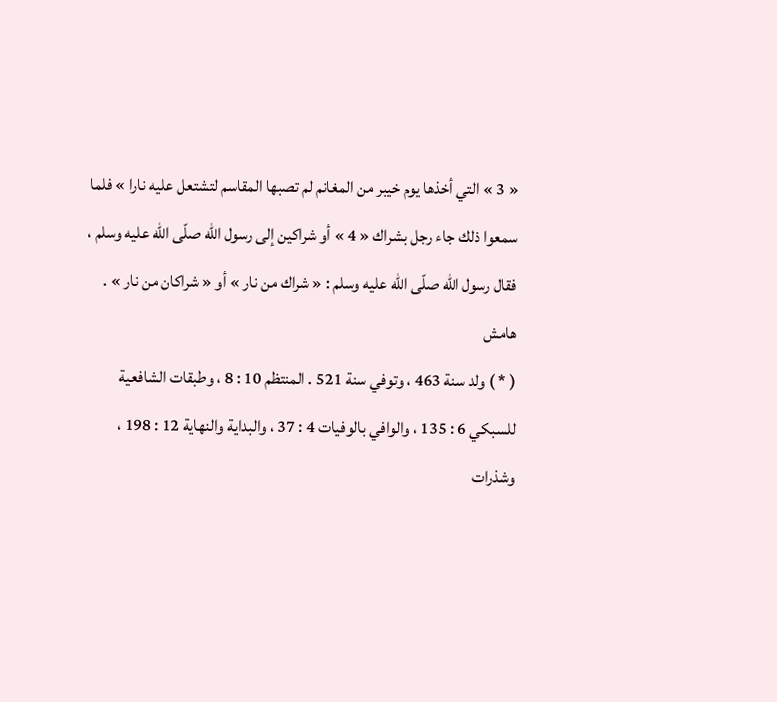« 3 » التي أخذها يوم خيبر من المغانم لم تصبها المقاسم لتشتعل عليه نارا » فلما سمعوا ذلك جاء رجل بشراك « 4 » أو شراكين إلى رسول اللّه صلّى اللّه عليه وسلم ، فقال رسول اللّه صلّى اللّه عليه وسلم : « شراك من نار » أو « شراكان من نار » .
هامش
( * ) ولد سنة 463 ، وتوفي سنة 521 . المنتظم 10 : 8 ، وطبقات الشافعية للسبكي 6 : 135 ، والوافي بالوفيات 4 : 37 ، والبداية والنهاية 12 : 198 ، وشذرات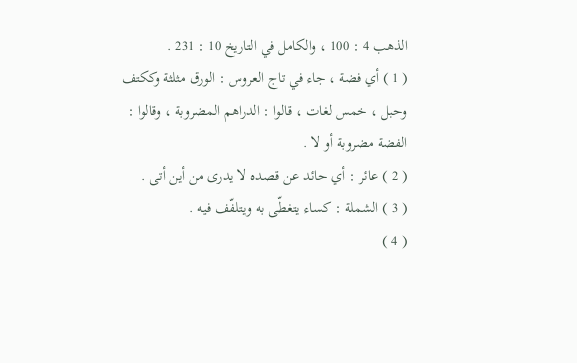الذهب 4 : 100 ، والكامل في التاريخ 10 : 231 .
( 1 ) أي فضة ، جاء في تاج العروس : الورق مثلثة وككتف وحبل ، خمس لغات ، قالوا : الدراهم المضروبة ، وقالوا : الفضة مضروبة أو لا .
( 2 ) عائر : أي حائد عن قصده لا يدرى من أين أتى .
( 3 ) الشملة : كساء يتغطّى به ويتلفّف فيه .
( 4 )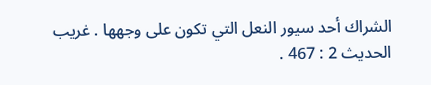الشراك أحد سيور النعل التي تكون على وجهها . غريب الحديث 2 : 467 .